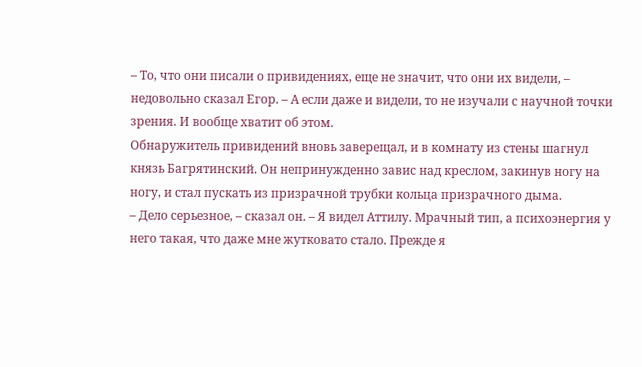– То, что они писали о привидениях, еще не значит, что они их видели, – недовольно сказал Егор. – А если даже и видели, то не изучали с научной точки зрения. И вообще хватит об этом.
Обнаружитель привидений вновь заверещал, и в комнату из стены шагнул князь Багрятинский. Он непринужденно завис над креслом, закинув ногу на ногу, и стал пускать из призрачной трубки кольца призрачного дыма.
– Дело серьезное, – сказал он. – Я видел Аттилу. Мрачный тип, а психоэнергия у него такая, что даже мне жутковато стало. Прежде я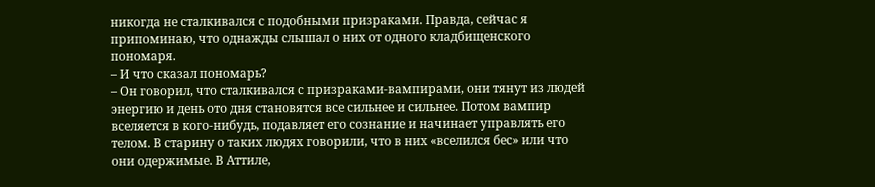никогда не сталкивался с подобными призраками. Правда, сейчас я припоминаю, что однажды слышал о них от одного кладбищенского пономаря.
– И что сказал пономарь?
– Он говорил, что сталкивался с призраками-вампирами, они тянут из людей энергию и день ото дня становятся все сильнее и сильнее. Потом вампир вселяется в кого-нибудь, подавляет его сознание и начинает управлять его телом. В старину о таких людях говорили, что в них «вселился бес» или что они одержимые. В Аттиле,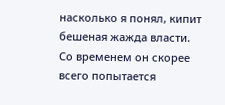насколько я понял, кипит бешеная жажда власти. Со временем он скорее всего попытается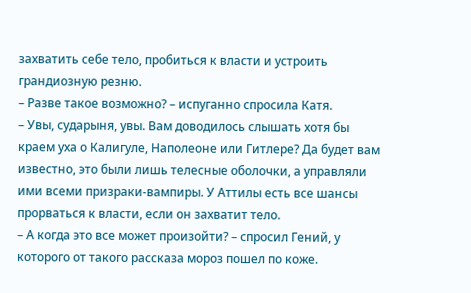захватить себе тело, пробиться к власти и устроить грандиозную резню.
– Разве такое возможно? – испуганно спросила Катя.
– Увы, сударыня, увы. Вам доводилось слышать хотя бы краем уха о Калигуле, Наполеоне или Гитлере? Да будет вам известно, это были лишь телесные оболочки, а управляли ими всеми призраки-вампиры. У Аттилы есть все шансы прорваться к власти, если он захватит тело.
– А когда это все может произойти? – спросил Гений, у которого от такого рассказа мороз пошел по коже.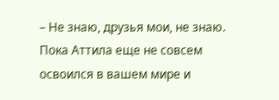– Не знаю, друзья мои, не знаю. Пока Аттила еще не совсем освоился в вашем мире и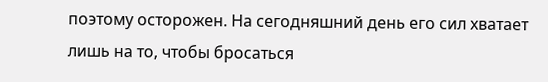поэтому осторожен. На сегодняшний день его сил хватает лишь на то, чтобы бросаться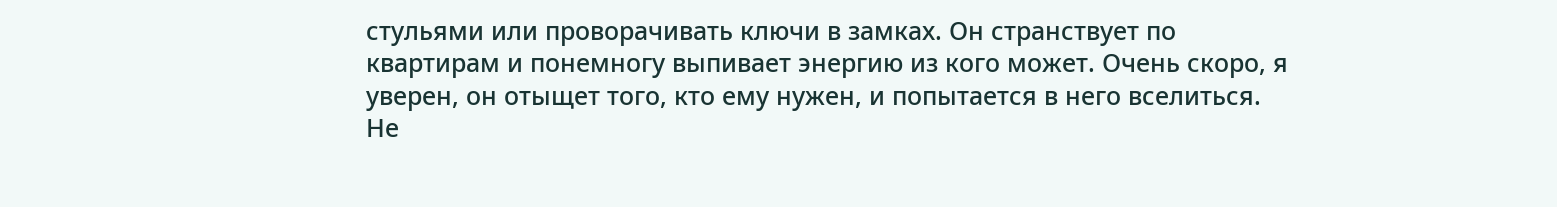стульями или проворачивать ключи в замках. Он странствует по квартирам и понемногу выпивает энергию из кого может. Очень скоро, я уверен, он отыщет того, кто ему нужен, и попытается в него вселиться. Не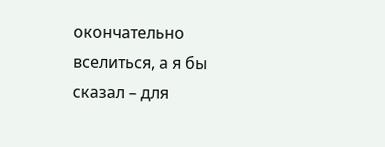окончательно вселиться, а я бы сказал – для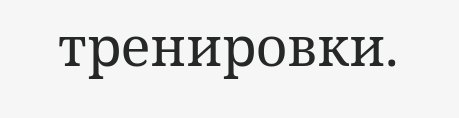тренировки.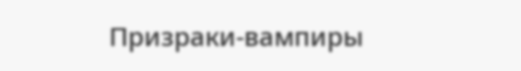Призраки-вампиры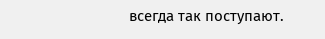всегда так поступают.